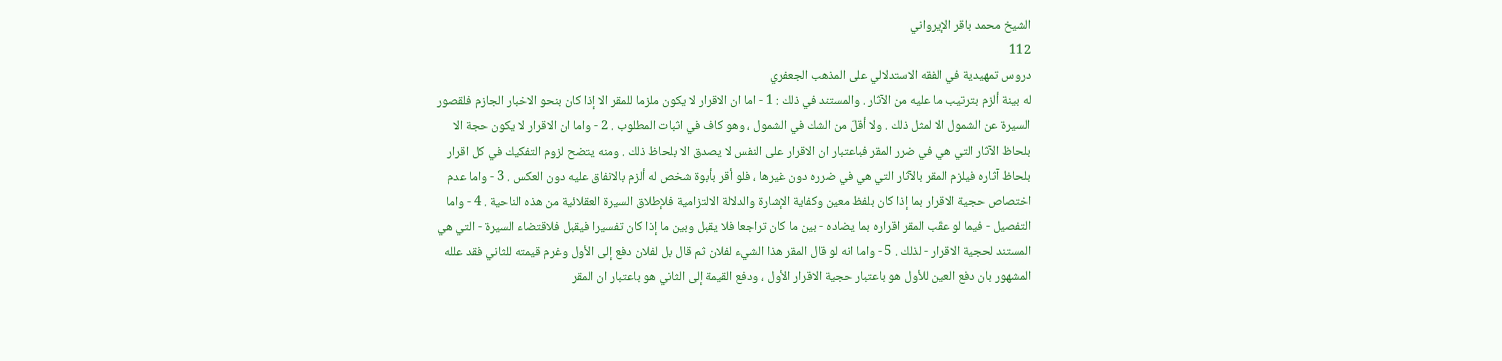الشيخ محمد باقر الإيرواني
112
دروس تمهيدية في الفقه الاستدلالي على المذهب الجعفري
له بينة ألزم بترتيب ما عليه من الآثار . والمستند في ذلك : 1 - اما ان الاقرار لا يكون ملزما للمقر الا إذا كان بنحو الاخبار الجازم فلقصور السيرة عن الشمول الا لمثل ذلك . ولا أقلّ من الشك في الشمول ، وهو كاف في اثبات المطلوب . 2 - واما ان الاقرار لا يكون حجة الا بلحاظ الآثار التي هي في ضرر المقر فباعتبار ان الاقرار على النفس لا يصدق الا بلحاظ ذلك . ومنه يتضح لزوم التفكيك في كل اقرار بلحاظ آثاره فيلزم المقر بالآثار التي هي في ضرره دون غيرها ، فلو أقر بأبوة شخص له ألزم بالانفاق عليه دون العكس . 3 - واما عدم اختصاص حجية الاقرار بما إذا كان بلفظ معين وكفاية الإشارة والدلالة الالتزامية فلإطلاق السيرة العقلائية من هذه الناحية . 4 - واما التفصيل - فيما لو عقّب المقر اقراره بما يضاده - بين ما كان تراجعا فلا يقبل وبين ما إذا كان تفسيرا فيقبل فلاقتضاء السيرة - التي هي المستند لحجية الاقرار - لذلك . 5 - واما انه لو قال المقر هذا الشيء لفلان ثم قال بل لفلان دفع إلى الأول وغرم قيمته للثاني فقد علله المشهور بان دفع العين للأول هو باعتبار حجية الاقرار الأول ، ودفع القيمة إلى الثاني هو باعتبار ان المقر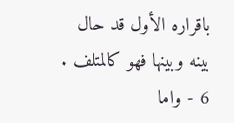باقراره الأول قد حال بينه وبينها فهو كالمتلف . 6 - واما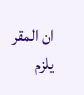ان المقر يلزم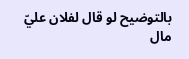بالتوضيح لو قال لفلان عليّ مال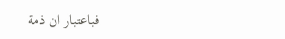فباعتبار ان ذمة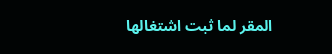المقر لما ثبت اشتغالها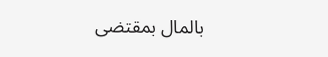بالمال بمقتضى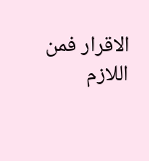الاقرار فمن اللازم